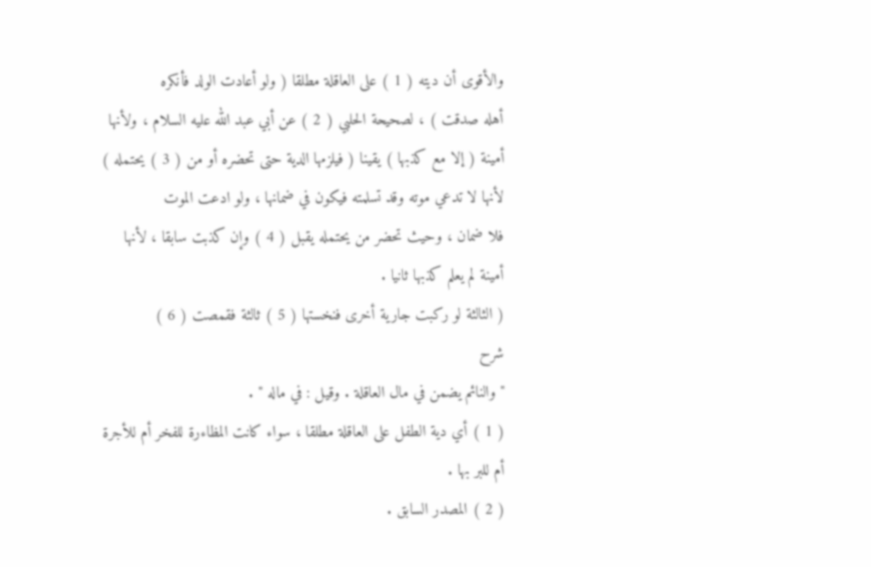والأقوى أن ديته ( 1 ) على العاقلة مطلقا ( ولو أعادت الولد فأنكره
أهله صدقت ) ، لصحيحة الحلبي ( 2 ) عن أبي عبد الله عليه السلام ، ولأنها
أمينة ( إلا مع كذبها ) يقينا ( فيلزمها الدية حتى تحضره أو من ( 3 ) يحتمله )
لأنها لا تدعي موته وقد تسلمته فيكون في ضمانها ، ولو ادعت الموت
فلا ضمان ، وحيث تحضر من يحتمله يقبل ( 4 ) وإن كذبت سابقا ، لأنها
أمينة لم يعلم كذبها ثانيا .
( الثالثة لو ركبت جارية أخرى فنخستها ( 5 ) ثالثة فقمصت ( 6 )
شرح
" والنائم يضمن في مال العاقلة . وقيل : في ماله " .
( 1 ) أي دية الطفل على العاقلة مطلقا ، سواء كانت المظاءرة للفخر أم للأجرة
أم للبر بها .
( 2 ) المصدر السابق .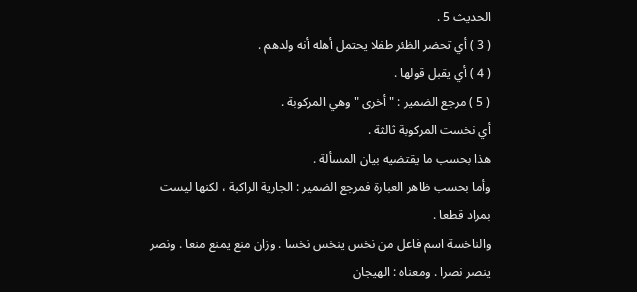الحديث 5 .
( 3 ) أي تحضر الظئر طفلا يحتمل أهله أنه ولدهم .
( 4 ) أي يقبل قولها .
( 5 ) مرجع الضمير : " أخرى " وهي المركوبة .
أي نخست المركوبة ثالثة .
هذا بحسب ما يقتضيه بيان المسألة .
وأما بحسب ظاهر العبارة فمرجع الضمير : الجارية الراكبة ، لكنها ليست
بمراد قطعا .
والناخسة اسم فاعل من نخس ينخس نخسا . وزان منع يمنع منعا . ونصر
ينصر نصرا . ومعناه : الهيجان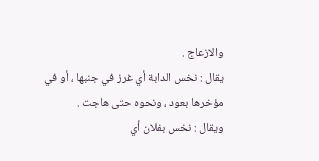والازعاج .
يقال : نخس الدابة أي غرز في جنبها ، أو في مؤخرها بعود ، ونحوه حتى هاجت .
ويقال : نخس بفلان أي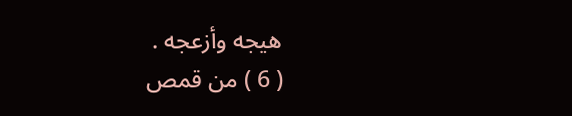هيجه وأزعجه .
( 6 ) من قمص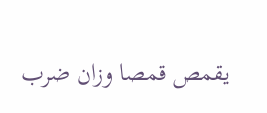يقمص قمصا وزان ضرب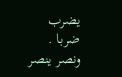يضرب ضربا . ونصر ينصر